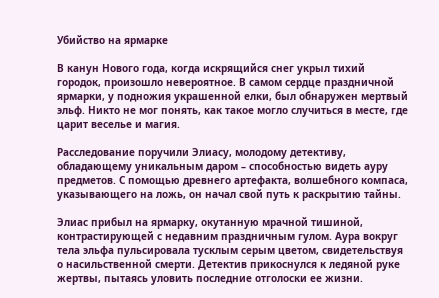Убийство на ярмарке

В канун Нового года, когда искрящийся снег укрыл тихий городок, произошло невероятное. В самом сердце праздничной ярмарки, у подножия украшенной елки, был обнаружен мертвый эльф. Никто не мог понять, как такое могло случиться в месте, где царит веселье и магия.

Расследование поручили Элиасу, молодому детективу, обладающему уникальным даром – способностью видеть ауру предметов. С помощью древнего артефакта, волшебного компаса, указывающего на ложь, он начал свой путь к раскрытию тайны.

Элиас прибыл на ярмарку, окутанную мрачной тишиной, контрастирующей с недавним праздничным гулом. Аура вокруг тела эльфа пульсировала тусклым серым цветом, свидетельствуя о насильственной смерти. Детектив прикоснулся к ледяной руке жертвы, пытаясь уловить последние отголоски ее жизни.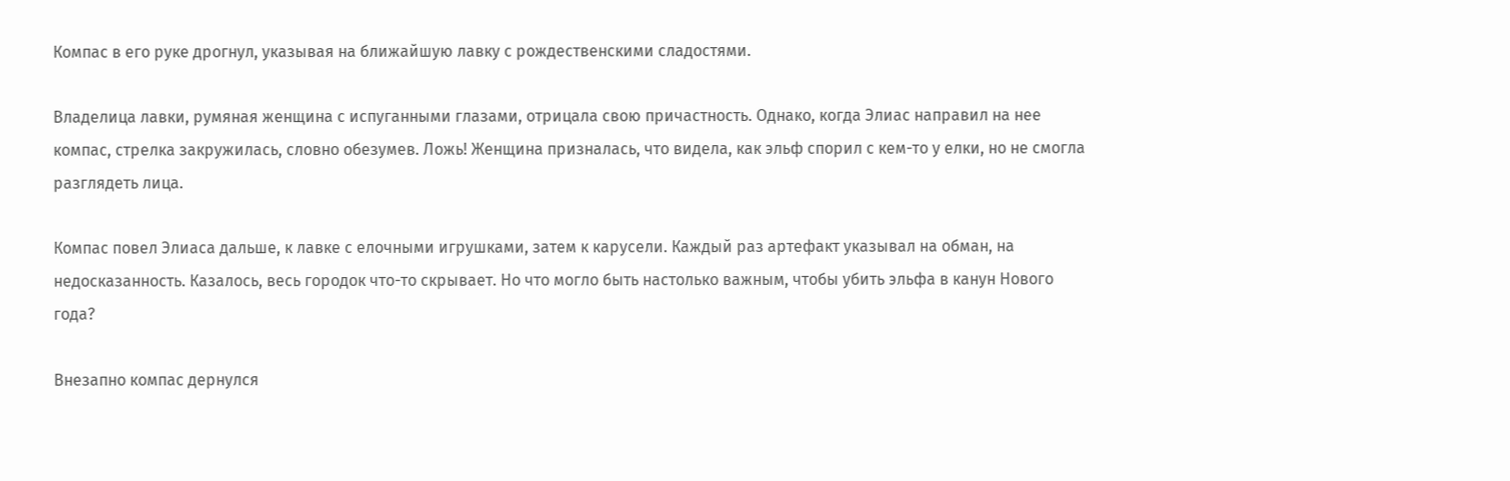Компас в его руке дрогнул, указывая на ближайшую лавку с рождественскими сладостями.

Владелица лавки, румяная женщина с испуганными глазами, отрицала свою причастность. Однако, когда Элиас направил на нее компас, стрелка закружилась, словно обезумев. Ложь! Женщина призналась, что видела, как эльф спорил с кем-то у елки, но не смогла разглядеть лица.

Компас повел Элиаса дальше, к лавке с елочными игрушками, затем к карусели. Каждый раз артефакт указывал на обман, на недосказанность. Казалось, весь городок что-то скрывает. Но что могло быть настолько важным, чтобы убить эльфа в канун Нового года?

Внезапно компас дернулся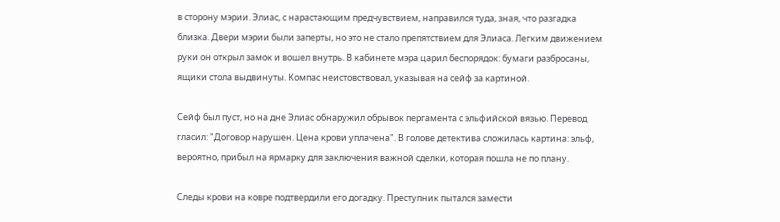в сторону мэрии. Элиас, с нарастающим предчувствием, направился туда, зная, что разгадка близка. Двери мэрии были заперты, но это не стало препятствием для Элиаса. Легким движением руки он открыл замок и вошел внутрь. В кабинете мэра царил беспорядок: бумаги разбросаны, ящики стола выдвинуты. Компас неистовствовал, указывая на сейф за картиной.

Сейф был пуст, но на дне Элиас обнаружил обрывок пергамента с эльфийской вязью. Перевод гласил: "Договор нарушен. Цена крови уплачена". В голове детектива сложилась картина: эльф, вероятно, прибыл на ярмарку для заключения важной сделки, которая пошла не по плану.

Следы крови на ковре подтвердили его догадку. Преступник пытался замести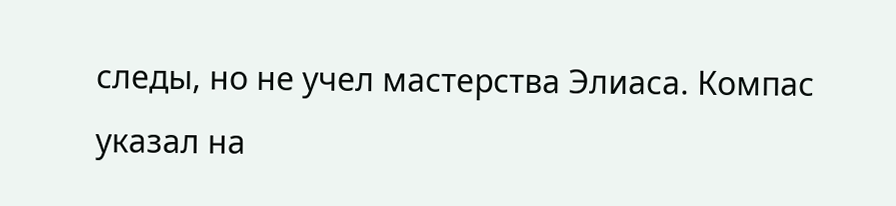следы, но не учел мастерства Элиаса. Компас указал на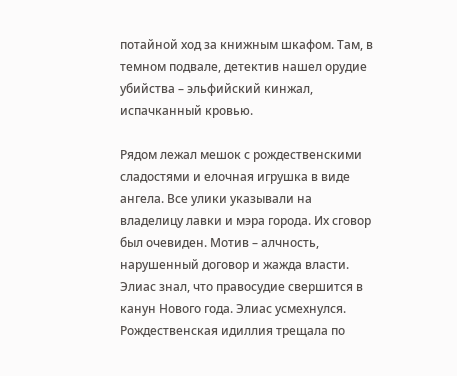потайной ход за книжным шкафом. Там, в темном подвале, детектив нашел орудие убийства – эльфийский кинжал, испачканный кровью.

Рядом лежал мешок с рождественскими сладостями и елочная игрушка в виде ангела. Все улики указывали на владелицу лавки и мэра города. Их сговор был очевиден. Мотив – алчность, нарушенный договор и жажда власти. Элиас знал, что правосудие свершится в канун Нового года. Элиас усмехнулся. Рождественская идиллия трещала по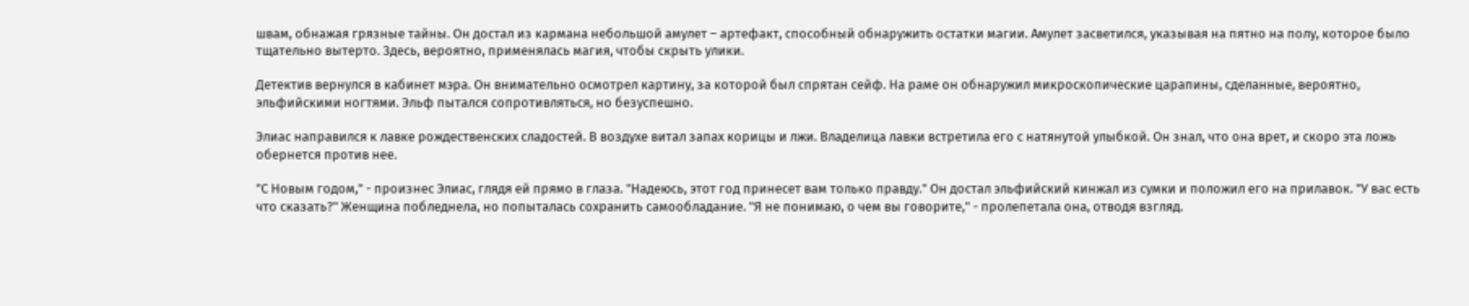швам, обнажая грязные тайны. Он достал из кармана небольшой амулет – артефакт, способный обнаружить остатки магии. Амулет засветился, указывая на пятно на полу, которое было тщательно вытерто. Здесь, вероятно, применялась магия, чтобы скрыть улики.

Детектив вернулся в кабинет мэра. Он внимательно осмотрел картину, за которой был спрятан сейф. На раме он обнаружил микроскопические царапины, сделанные, вероятно, эльфийскими ногтями. Эльф пытался сопротивляться, но безуспешно.

Элиас направился к лавке рождественских сладостей. В воздухе витал запах корицы и лжи. Владелица лавки встретила его с натянутой улыбкой. Он знал, что она врет, и скоро эта ложь обернется против нее.

"С Новым годом," - произнес Элиас, глядя ей прямо в глаза. "Надеюсь, этот год принесет вам только правду." Он достал эльфийский кинжал из сумки и положил его на прилавок. "У вас есть что сказать?" Женщина побледнела, но попыталась сохранить самообладание. "Я не понимаю, о чем вы говорите," - пролепетала она, отводя взгляд.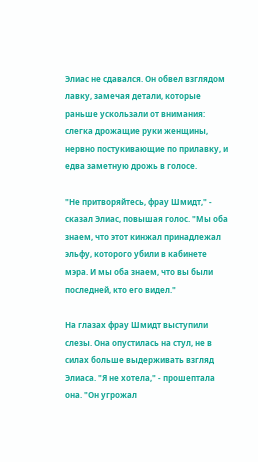Элиас не сдавался. Он обвел взглядом лавку, замечая детали, которые раньше ускользали от внимания: слегка дрожащие руки женщины, нервно постукивающие по прилавку, и едва заметную дрожь в голосе.

"Не притворяйтесь, фрау Шмидт," - сказал Элиас, повышая голос. "Мы оба знаем, что этот кинжал принадлежал эльфу, которого убили в кабинете мэра. И мы оба знаем, что вы были последней, кто его видел."

На глазах фрау Шмидт выступили слезы. Она опустилась на стул, не в силах больше выдерживать взгляд Элиаса. "Я не хотела," - прошептала она. "Он угрожал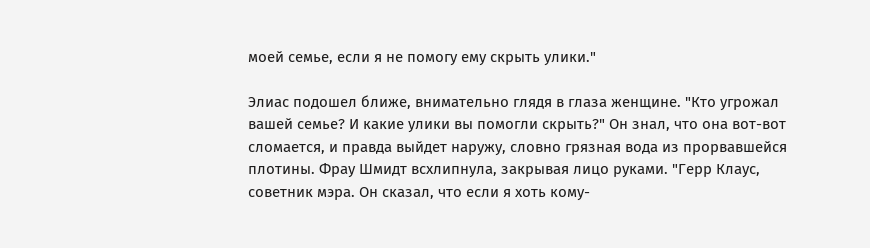моей семье, если я не помогу ему скрыть улики."

Элиас подошел ближе, внимательно глядя в глаза женщине. "Кто угрожал вашей семье? И какие улики вы помогли скрыть?" Он знал, что она вот-вот сломается, и правда выйдет наружу, словно грязная вода из прорвавшейся плотины. Фрау Шмидт всхлипнула, закрывая лицо руками. "Герр Клаус, советник мэра. Он сказал, что если я хоть кому-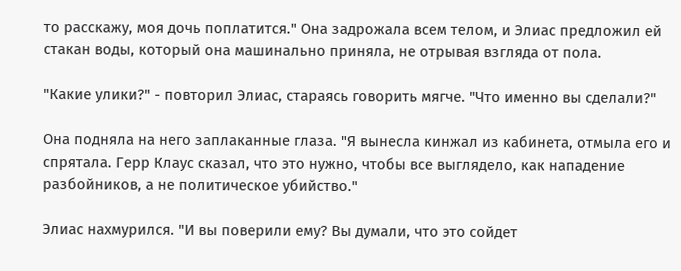то расскажу, моя дочь поплатится." Она задрожала всем телом, и Элиас предложил ей стакан воды, который она машинально приняла, не отрывая взгляда от пола.

"Какие улики?" - повторил Элиас, стараясь говорить мягче. "Что именно вы сделали?"

Она подняла на него заплаканные глаза. "Я вынесла кинжал из кабинета, отмыла его и спрятала. Герр Клаус сказал, что это нужно, чтобы все выглядело, как нападение разбойников, а не политическое убийство."

Элиас нахмурился. "И вы поверили ему? Вы думали, что это сойдет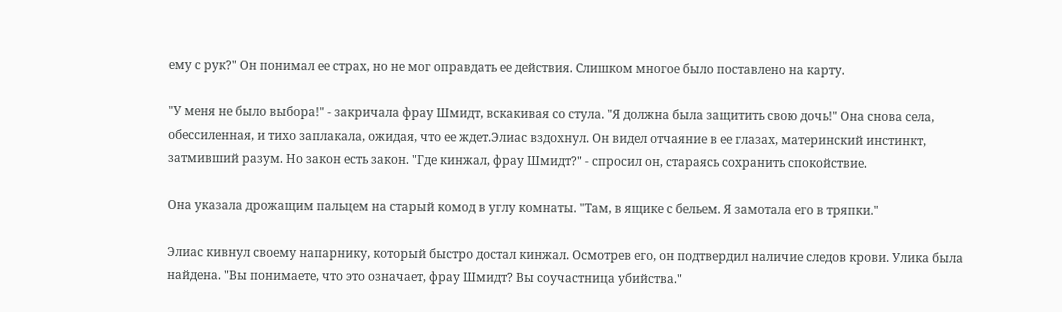ему с рук?" Он понимал ее страх, но не мог оправдать ее действия. Слишком многое было поставлено на карту.

"У меня не было выбора!" - закричала фрау Шмидт, вскакивая со стула. "Я должна была защитить свою дочь!" Она снова села, обессиленная, и тихо заплакала, ожидая, что ее ждет.Элиас вздохнул. Он видел отчаяние в ее глазах, материнский инстинкт, затмивший разум. Но закон есть закон. "Где кинжал, фрау Шмидт?" - спросил он, стараясь сохранить спокойствие.

Она указала дрожащим пальцем на старый комод в углу комнаты. "Там, в ящике с бельем. Я замотала его в тряпки."

Элиас кивнул своему напарнику, который быстро достал кинжал. Осмотрев его, он подтвердил наличие следов крови. Улика была найдена. "Вы понимаете, что это означает, фрау Шмидт? Вы соучастница убийства."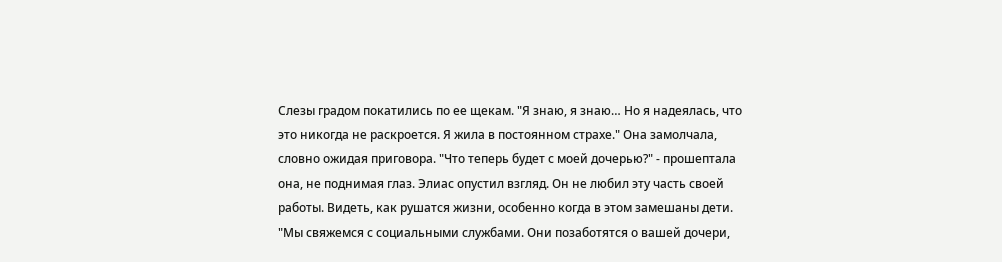Слезы градом покатились по ее щекам. "Я знаю, я знаю… Но я надеялась, что это никогда не раскроется. Я жила в постоянном страхе." Она замолчала, словно ожидая приговора. "Что теперь будет с моей дочерью?" - прошептала она, не поднимая глаз. Элиас опустил взгляд. Он не любил эту часть своей работы. Видеть, как рушатся жизни, особенно когда в этом замешаны дети. "Мы свяжемся с социальными службами. Они позаботятся о вашей дочери,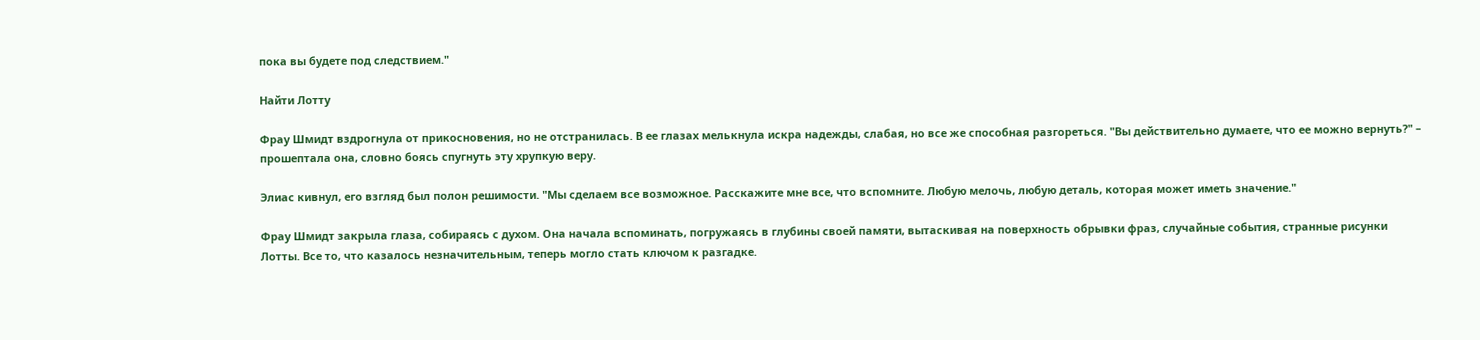пока вы будете под следствием."

Найти Лотту

Фрау Шмидт вздрогнула от прикосновения, но не отстранилась. В ее глазах мелькнула искра надежды, слабая, но все же способная разгореться. "Вы действительно думаете, что ее можно вернуть?" – прошептала она, словно боясь спугнуть эту хрупкую веру.

Элиас кивнул, его взгляд был полон решимости. "Мы сделаем все возможное. Расскажите мне все, что вспомните. Любую мелочь, любую деталь, которая может иметь значение."

Фрау Шмидт закрыла глаза, собираясь с духом. Она начала вспоминать, погружаясь в глубины своей памяти, вытаскивая на поверхность обрывки фраз, случайные события, странные рисунки Лотты. Все то, что казалось незначительным, теперь могло стать ключом к разгадке.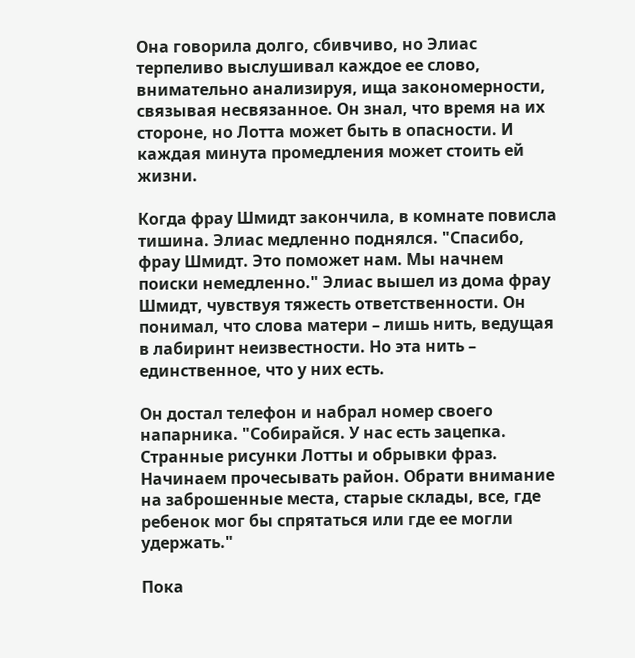Она говорила долго, сбивчиво, но Элиас терпеливо выслушивал каждое ее слово, внимательно анализируя, ища закономерности, связывая несвязанное. Он знал, что время на их стороне, но Лотта может быть в опасности. И каждая минута промедления может стоить ей жизни.

Когда фрау Шмидт закончила, в комнате повисла тишина. Элиас медленно поднялся. "Спасибо, фрау Шмидт. Это поможет нам. Мы начнем поиски немедленно." Элиас вышел из дома фрау Шмидт, чувствуя тяжесть ответственности. Он понимал, что слова матери – лишь нить, ведущая в лабиринт неизвестности. Но эта нить – единственное, что у них есть.

Он достал телефон и набрал номер своего напарника. "Собирайся. У нас есть зацепка. Странные рисунки Лотты и обрывки фраз. Начинаем прочесывать район. Обрати внимание на заброшенные места, старые склады, все, где ребенок мог бы спрятаться или где ее могли удержать."

Пока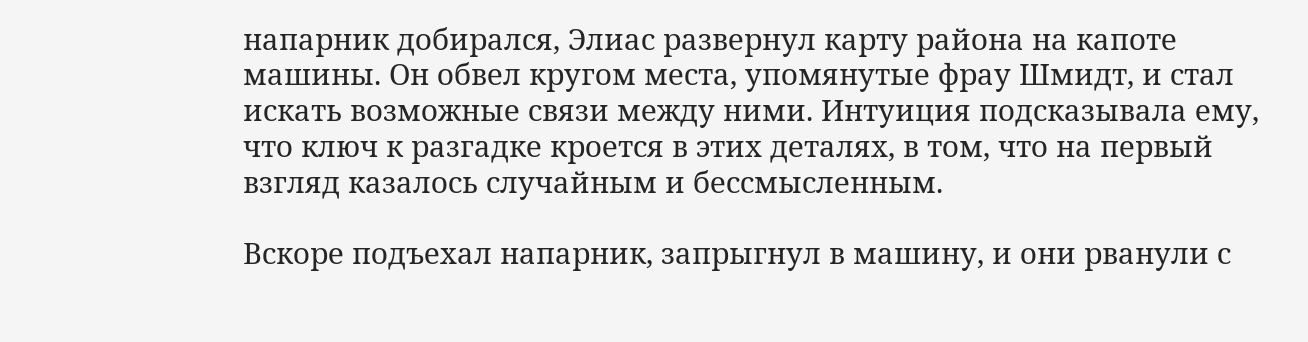напарник добирался, Элиас развернул карту района на капоте машины. Он обвел кругом места, упомянутые фрау Шмидт, и стал искать возможные связи между ними. Интуиция подсказывала ему, что ключ к разгадке кроется в этих деталях, в том, что на первый взгляд казалось случайным и бессмысленным.

Вскоре подъехал напарник, запрыгнул в машину, и они рванули с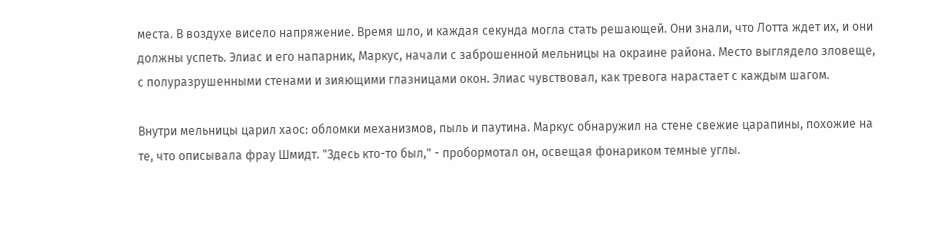места. В воздухе висело напряжение. Время шло, и каждая секунда могла стать решающей. Они знали, что Лотта ждет их, и они должны успеть. Элиас и его напарник, Маркус, начали с заброшенной мельницы на окраине района. Место выглядело зловеще, с полуразрушенными стенами и зияющими глазницами окон. Элиас чувствовал, как тревога нарастает с каждым шагом.

Внутри мельницы царил хаос: обломки механизмов, пыль и паутина. Маркус обнаружил на стене свежие царапины, похожие на те, что описывала фрау Шмидт. "Здесь кто-то был," - пробормотал он, освещая фонариком темные углы.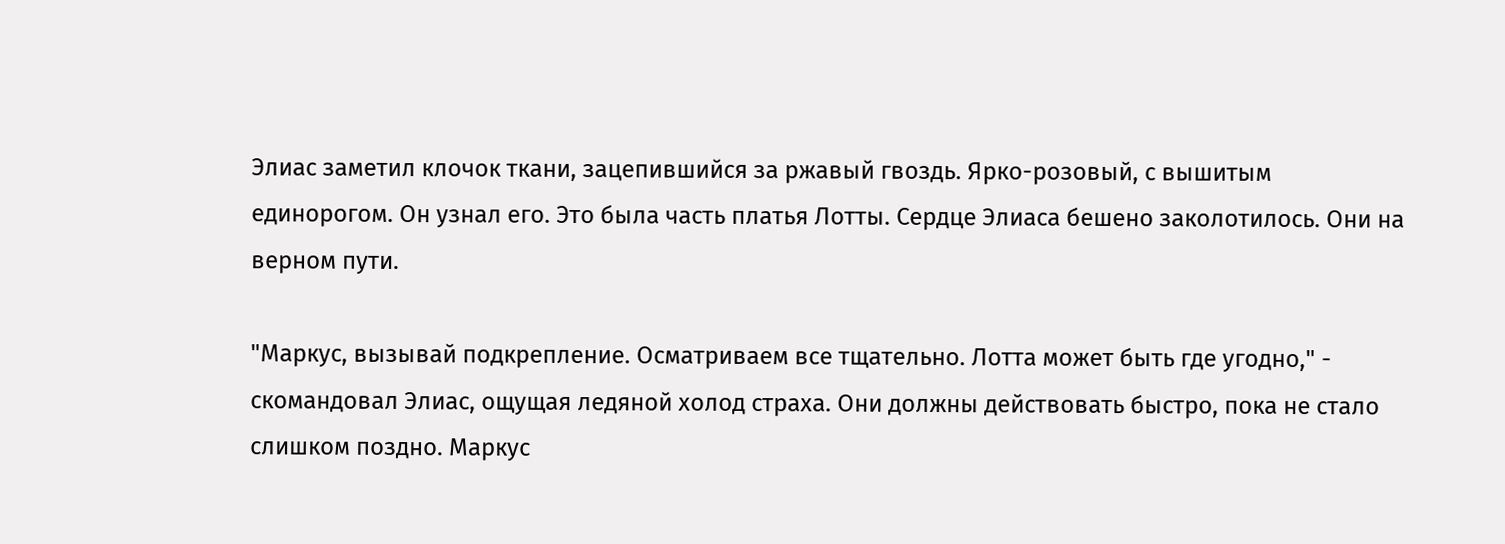Элиас заметил клочок ткани, зацепившийся за ржавый гвоздь. Ярко-розовый, с вышитым единорогом. Он узнал его. Это была часть платья Лотты. Сердце Элиаса бешено заколотилось. Они на верном пути.

"Маркус, вызывай подкрепление. Осматриваем все тщательно. Лотта может быть где угодно," - скомандовал Элиас, ощущая ледяной холод страха. Они должны действовать быстро, пока не стало слишком поздно. Маркус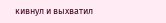кивнул и выхватил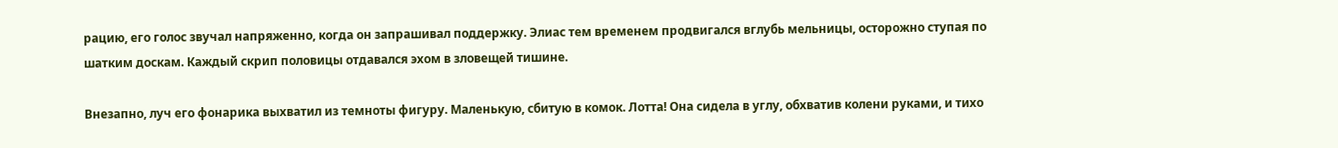рацию, его голос звучал напряженно, когда он запрашивал поддержку. Элиас тем временем продвигался вглубь мельницы, осторожно ступая по шатким доскам. Каждый скрип половицы отдавался эхом в зловещей тишине.

Внезапно, луч его фонарика выхватил из темноты фигуру. Маленькую, сбитую в комок. Лотта! Она сидела в углу, обхватив колени руками, и тихо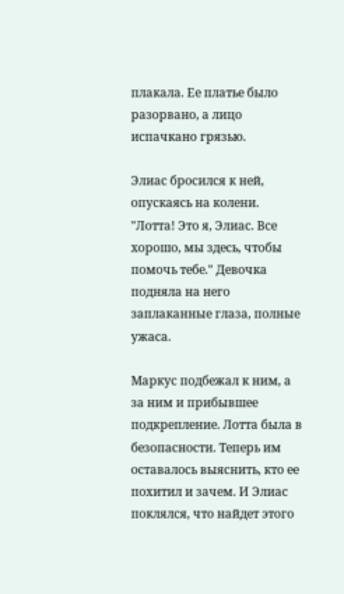плакала. Ее платье было разорвано, а лицо испачкано грязью.

Элиас бросился к ней, опускаясь на колени. "Лотта! Это я, Элиас. Все хорошо, мы здесь, чтобы помочь тебе." Девочка подняла на него заплаканные глаза, полные ужаса.

Маркус подбежал к ним, а за ним и прибывшее подкрепление. Лотта была в безопасности. Теперь им оставалось выяснить, кто ее похитил и зачем. И Элиас поклялся, что найдет этого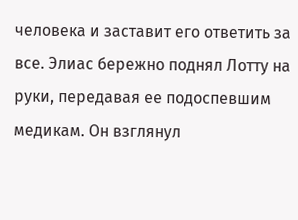человека и заставит его ответить за все. Элиас бережно поднял Лотту на руки, передавая ее подоспевшим медикам. Он взглянул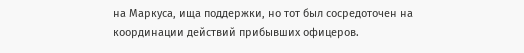на Маркуса, ища поддержки, но тот был сосредоточен на координации действий прибывших офицеров.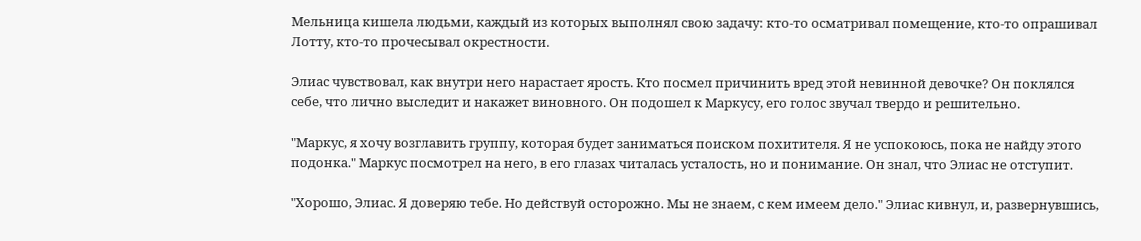Мельница кишела людьми, каждый из которых выполнял свою задачу: кто-то осматривал помещение, кто-то опрашивал Лотту, кто-то прочесывал окрестности.

Элиас чувствовал, как внутри него нарастает ярость. Кто посмел причинить вред этой невинной девочке? Он поклялся себе, что лично выследит и накажет виновного. Он подошел к Маркусу, его голос звучал твердо и решительно.

"Маркус, я хочу возглавить группу, которая будет заниматься поиском похитителя. Я не успокоюсь, пока не найду этого подонка." Маркус посмотрел на него, в его глазах читалась усталость, но и понимание. Он знал, что Элиас не отступит.

"Хорошо, Элиас. Я доверяю тебе. Но действуй осторожно. Мы не знаем, с кем имеем дело." Элиас кивнул, и, развернувшись,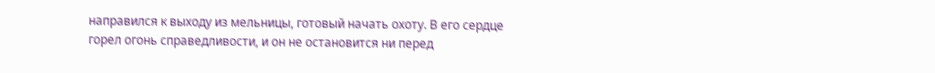направился к выходу из мельницы, готовый начать охоту. В его сердце горел огонь справедливости, и он не остановится ни перед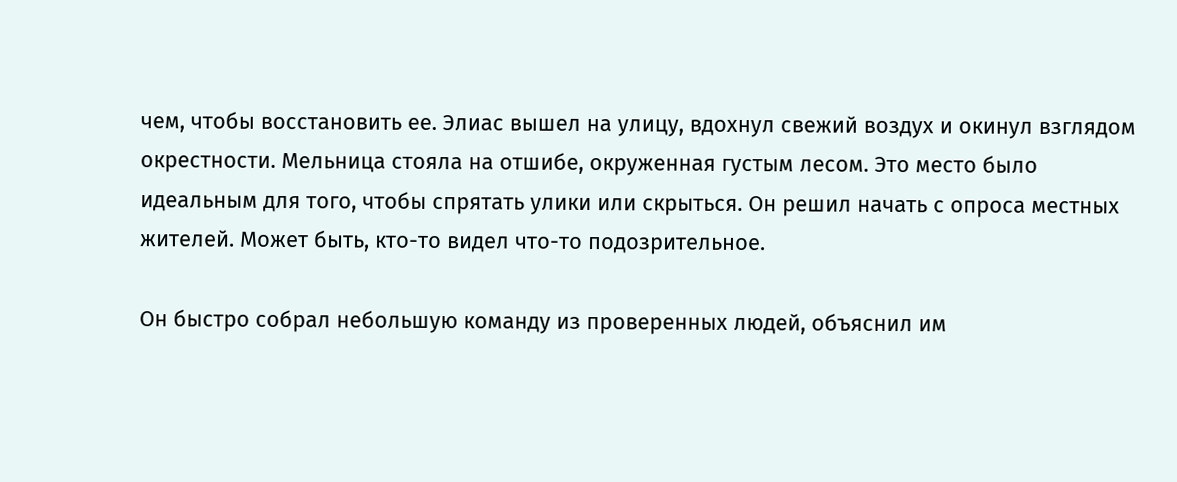чем, чтобы восстановить ее. Элиас вышел на улицу, вдохнул свежий воздух и окинул взглядом окрестности. Мельница стояла на отшибе, окруженная густым лесом. Это место было идеальным для того, чтобы спрятать улики или скрыться. Он решил начать с опроса местных жителей. Может быть, кто-то видел что-то подозрительное.

Он быстро собрал небольшую команду из проверенных людей, объяснил им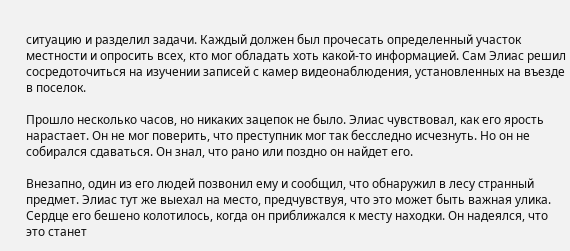ситуацию и разделил задачи. Каждый должен был прочесать определенный участок местности и опросить всех, кто мог обладать хоть какой-то информацией. Сам Элиас решил сосредоточиться на изучении записей с камер видеонаблюдения, установленных на въезде в поселок.

Прошло несколько часов, но никаких зацепок не было. Элиас чувствовал, как его ярость нарастает. Он не мог поверить, что преступник мог так бесследно исчезнуть. Но он не собирался сдаваться. Он знал, что рано или поздно он найдет его.

Внезапно, один из его людей позвонил ему и сообщил, что обнаружил в лесу странный предмет. Элиас тут же выехал на место, предчувствуя, что это может быть важная улика. Сердце его бешено колотилось, когда он приближался к месту находки. Он надеялся, что это станет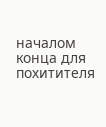началом конца для похитителя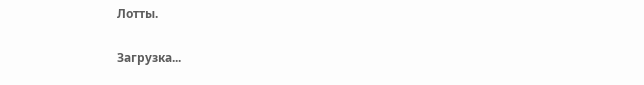Лотты.

Загрузка...